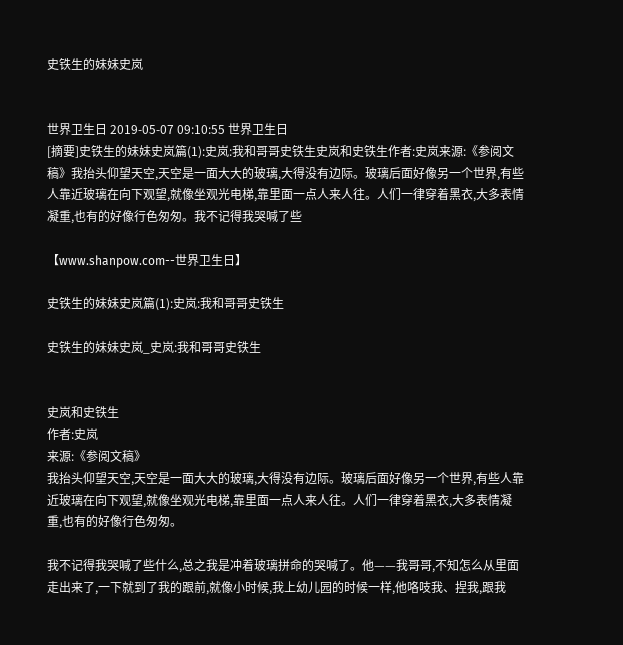史铁生的妹妹史岚


世界卫生日 2019-05-07 09:10:55 世界卫生日
[摘要]史铁生的妹妹史岚篇(1):史岚:我和哥哥史铁生史岚和史铁生作者:史岚来源:《参阅文稿》我抬头仰望天空,天空是一面大大的玻璃,大得没有边际。玻璃后面好像另一个世界,有些人靠近玻璃在向下观望,就像坐观光电梯,靠里面一点人来人往。人们一律穿着黑衣,大多表情凝重,也有的好像行色匆匆。我不记得我哭喊了些

【www.shanpow.com--世界卫生日】

史铁生的妹妹史岚篇(1):史岚:我和哥哥史铁生

史铁生的妹妹史岚_史岚:我和哥哥史铁生


史岚和史铁生
作者:史岚
来源:《参阅文稿》
我抬头仰望天空,天空是一面大大的玻璃,大得没有边际。玻璃后面好像另一个世界,有些人靠近玻璃在向下观望,就像坐观光电梯,靠里面一点人来人往。人们一律穿着黑衣,大多表情凝重,也有的好像行色匆匆。

我不记得我哭喊了些什么,总之我是冲着玻璃拼命的哭喊了。他——我哥哥,不知怎么从里面走出来了,一下就到了我的跟前,就像小时候,我上幼儿园的时候一样,他咯吱我、捏我,跟我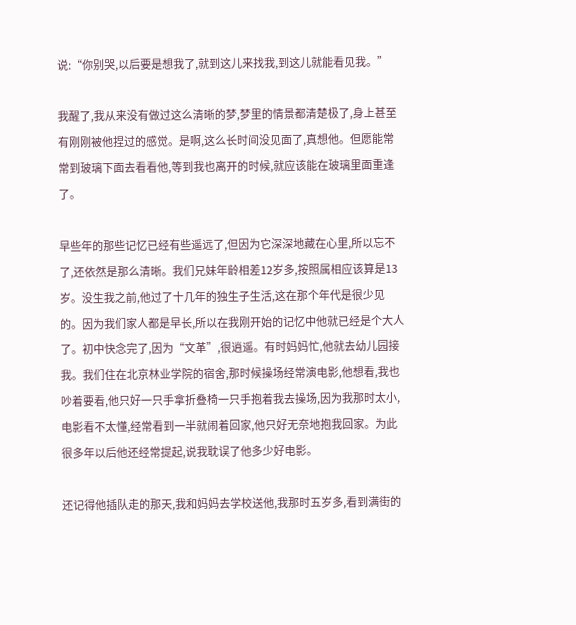说:“你别哭,以后要是想我了,就到这儿来找我,到这儿就能看见我。”

我醒了,我从来没有做过这么清晰的梦,梦里的情景都清楚极了,身上甚至有刚刚被他捏过的感觉。是啊,这么长时间没见面了,真想他。但愿能常常到玻璃下面去看看他,等到我也离开的时候,就应该能在玻璃里面重逢了。

早些年的那些记忆已经有些遥远了,但因为它深深地藏在心里,所以忘不了,还依然是那么清晰。我们兄妹年龄相差12岁多,按照属相应该算是13岁。没生我之前,他过了十几年的独生子生活,这在那个年代是很少见的。因为我们家人都是早长,所以在我刚开始的记忆中他就已经是个大人了。初中快念完了,因为“文革”,很逍遥。有时妈妈忙,他就去幼儿园接我。我们住在北京林业学院的宿舍,那时候操场经常演电影,他想看,我也吵着要看,他只好一只手拿折叠椅一只手抱着我去操场,因为我那时太小,电影看不太懂,经常看到一半就闹着回家,他只好无奈地抱我回家。为此很多年以后他还经常提起,说我耽误了他多少好电影。

还记得他插队走的那天,我和妈妈去学校送他,我那时五岁多,看到满街的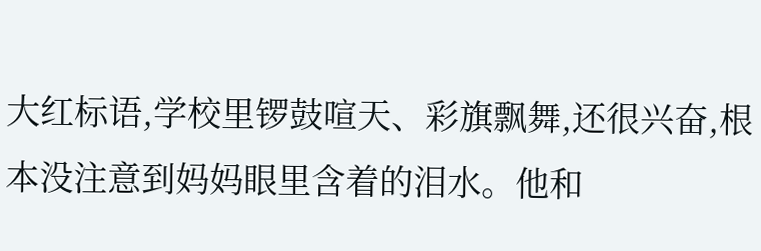大红标语,学校里锣鼓喧天、彩旗飘舞,还很兴奋,根本没注意到妈妈眼里含着的泪水。他和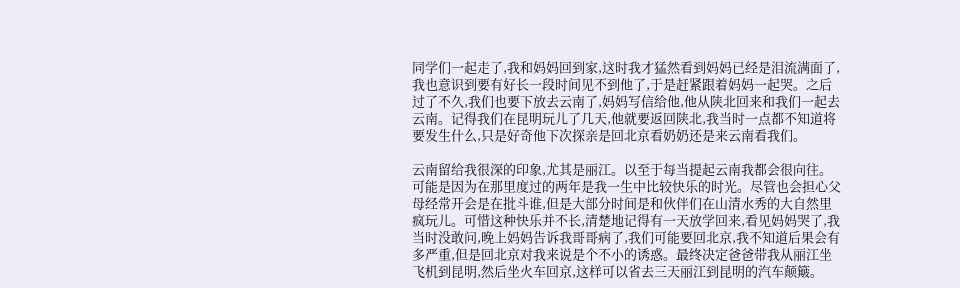同学们一起走了,我和妈妈回到家,这时我才猛然看到妈妈已经是泪流满面了,我也意识到要有好长一段时间见不到他了,于是赶紧跟着妈妈一起哭。之后过了不久,我们也要下放去云南了,妈妈写信给他,他从陕北回来和我们一起去云南。记得我们在昆明玩儿了几天,他就要返回陕北,我当时一点都不知道将要发生什么,只是好奇他下次探亲是回北京看奶奶还是来云南看我们。

云南留给我很深的印象,尤其是丽江。以至于每当提起云南我都会很向往。可能是因为在那里度过的两年是我一生中比较快乐的时光。尽管也会担心父母经常开会是在批斗谁,但是大部分时间是和伙伴们在山清水秀的大自然里疯玩儿。可惜这种快乐并不长,清楚地记得有一天放学回来,看见妈妈哭了,我当时没敢问,晚上妈妈告诉我哥哥病了,我们可能要回北京,我不知道后果会有多严重,但是回北京对我来说是个不小的诱惑。最终决定爸爸带我从丽江坐飞机到昆明,然后坐火车回京,这样可以省去三天丽江到昆明的汽车颠簸。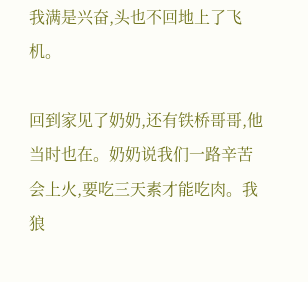我满是兴奋,头也不回地上了飞机。

回到家见了奶奶,还有铁桥哥哥,他当时也在。奶奶说我们一路辛苦会上火,要吃三天素才能吃肉。我狼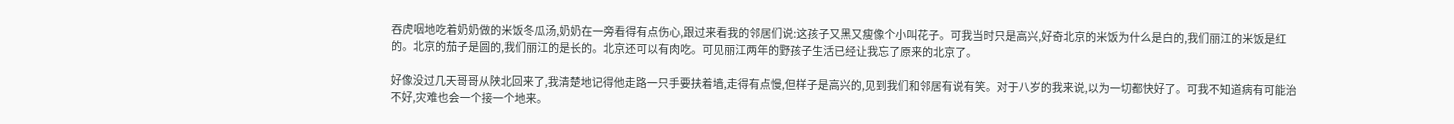吞虎咽地吃着奶奶做的米饭冬瓜汤,奶奶在一旁看得有点伤心,跟过来看我的邻居们说:这孩子又黑又瘦像个小叫花子。可我当时只是高兴,好奇北京的米饭为什么是白的,我们丽江的米饭是红的。北京的茄子是圆的,我们丽江的是长的。北京还可以有肉吃。可见丽江两年的野孩子生活已经让我忘了原来的北京了。

好像没过几天哥哥从陕北回来了,我清楚地记得他走路一只手要扶着墙,走得有点慢,但样子是高兴的,见到我们和邻居有说有笑。对于八岁的我来说,以为一切都快好了。可我不知道病有可能治不好,灾难也会一个接一个地来。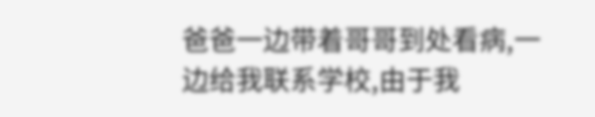爸爸一边带着哥哥到处看病,一边给我联系学校,由于我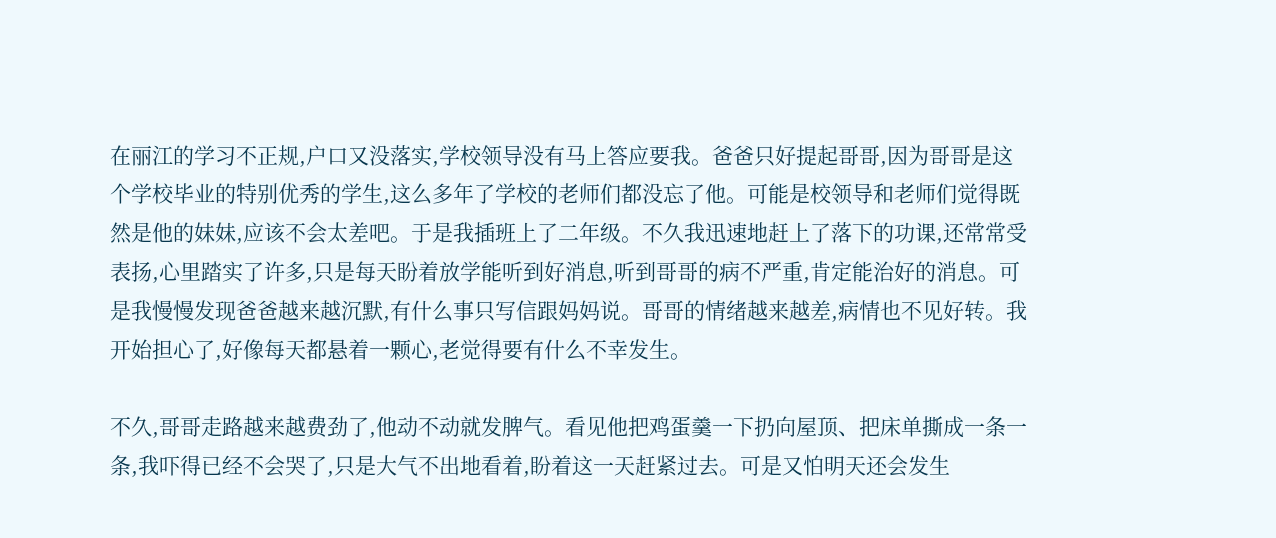在丽江的学习不正规,户口又没落实,学校领导没有马上答应要我。爸爸只好提起哥哥,因为哥哥是这个学校毕业的特别优秀的学生,这么多年了学校的老师们都没忘了他。可能是校领导和老师们觉得既然是他的妹妹,应该不会太差吧。于是我插班上了二年级。不久我迅速地赶上了落下的功课,还常常受表扬,心里踏实了许多,只是每天盼着放学能听到好消息,听到哥哥的病不严重,肯定能治好的消息。可是我慢慢发现爸爸越来越沉默,有什么事只写信跟妈妈说。哥哥的情绪越来越差,病情也不见好转。我开始担心了,好像每天都悬着一颗心,老觉得要有什么不幸发生。

不久,哥哥走路越来越费劲了,他动不动就发脾气。看见他把鸡蛋羹一下扔向屋顶、把床单撕成一条一条,我吓得已经不会哭了,只是大气不出地看着,盼着这一天赶紧过去。可是又怕明天还会发生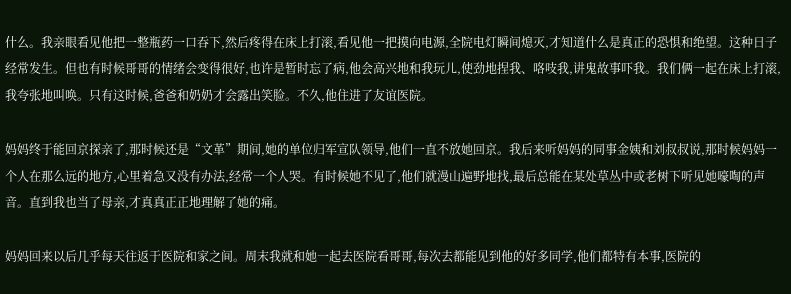什么。我亲眼看见他把一整瓶药一口吞下,然后疼得在床上打滚,看见他一把摸向电源,全院电灯瞬间熄灭,才知道什么是真正的恐惧和绝望。这种日子经常发生。但也有时候哥哥的情绪会变得很好,也许是暂时忘了病,他会高兴地和我玩儿,使劲地捏我、咯吱我,讲鬼故事吓我。我们俩一起在床上打滚,我夸张地叫唤。只有这时候,爸爸和奶奶才会露出笑脸。不久,他住进了友谊医院。

妈妈终于能回京探亲了,那时候还是“文革”期间,她的单位归军宣队领导,他们一直不放她回京。我后来听妈妈的同事金姨和刘叔叔说,那时候妈妈一个人在那么远的地方,心里着急又没有办法,经常一个人哭。有时候她不见了,他们就漫山遍野地找,最后总能在某处草丛中或老树下听见她嚎啕的声音。直到我也当了母亲,才真真正正地理解了她的痛。

妈妈回来以后几乎每天往返于医院和家之间。周末我就和她一起去医院看哥哥,每次去都能见到他的好多同学,他们都特有本事,医院的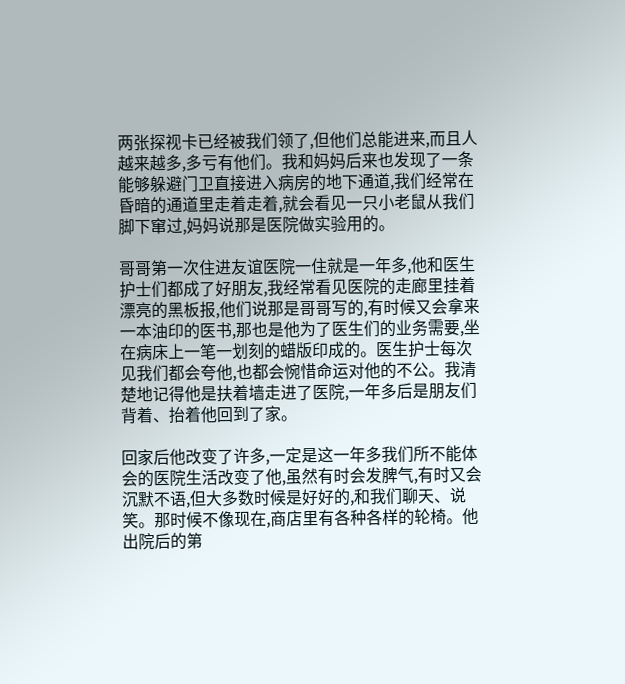两张探视卡已经被我们领了,但他们总能进来,而且人越来越多,多亏有他们。我和妈妈后来也发现了一条能够躲避门卫直接进入病房的地下通道,我们经常在昏暗的通道里走着走着,就会看见一只小老鼠从我们脚下窜过,妈妈说那是医院做实验用的。

哥哥第一次住进友谊医院一住就是一年多,他和医生护士们都成了好朋友,我经常看见医院的走廊里挂着漂亮的黑板报,他们说那是哥哥写的,有时候又会拿来一本油印的医书,那也是他为了医生们的业务需要,坐在病床上一笔一划刻的蜡版印成的。医生护士每次见我们都会夸他,也都会惋惜命运对他的不公。我清楚地记得他是扶着墙走进了医院,一年多后是朋友们背着、抬着他回到了家。

回家后他改变了许多,一定是这一年多我们所不能体会的医院生活改变了他,虽然有时会发脾气,有时又会沉默不语,但大多数时候是好好的,和我们聊天、说笑。那时候不像现在,商店里有各种各样的轮椅。他出院后的第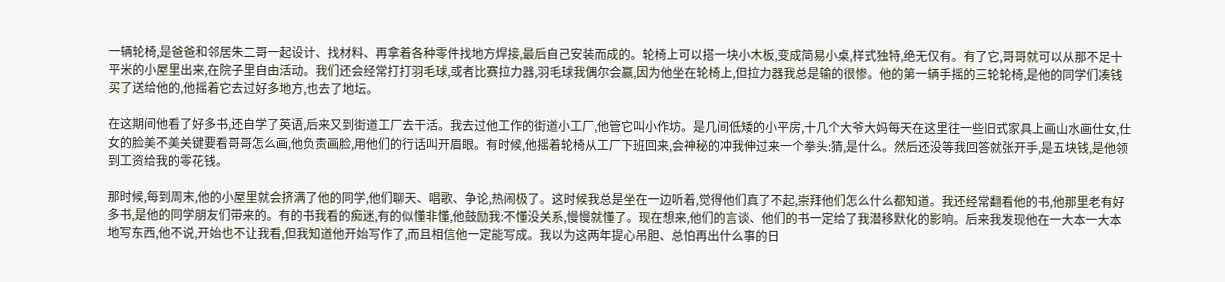一辆轮椅,是爸爸和邻居朱二哥一起设计、找材料、再拿着各种零件找地方焊接,最后自己安装而成的。轮椅上可以搭一块小木板,变成简易小桌,样式独特,绝无仅有。有了它,哥哥就可以从那不足十平米的小屋里出来,在院子里自由活动。我们还会经常打打羽毛球,或者比赛拉力器,羽毛球我偶尔会赢,因为他坐在轮椅上,但拉力器我总是输的很惨。他的第一辆手摇的三轮轮椅,是他的同学们凑钱买了送给他的,他摇着它去过好多地方,也去了地坛。

在这期间他看了好多书,还自学了英语,后来又到街道工厂去干活。我去过他工作的街道小工厂,他管它叫小作坊。是几间低矮的小平房,十几个大爷大妈每天在这里往一些旧式家具上画山水画仕女,仕女的脸美不美关键要看哥哥怎么画,他负责画脸,用他们的行话叫开眉眼。有时候,他摇着轮椅从工厂下班回来,会神秘的冲我伸过来一个拳头:猜,是什么。然后还没等我回答就张开手,是五块钱,是他领到工资给我的零花钱。

那时候,每到周末,他的小屋里就会挤满了他的同学,他们聊天、唱歌、争论,热闹极了。这时候我总是坐在一边听着,觉得他们真了不起,崇拜他们怎么什么都知道。我还经常翻看他的书,他那里老有好多书,是他的同学朋友们带来的。有的书我看的痴迷,有的似懂非懂,他鼓励我:不懂没关系,慢慢就懂了。现在想来,他们的言谈、他们的书一定给了我潜移默化的影响。后来我发现他在一大本一大本地写东西,他不说,开始也不让我看,但我知道他开始写作了,而且相信他一定能写成。我以为这两年提心吊胆、总怕再出什么事的日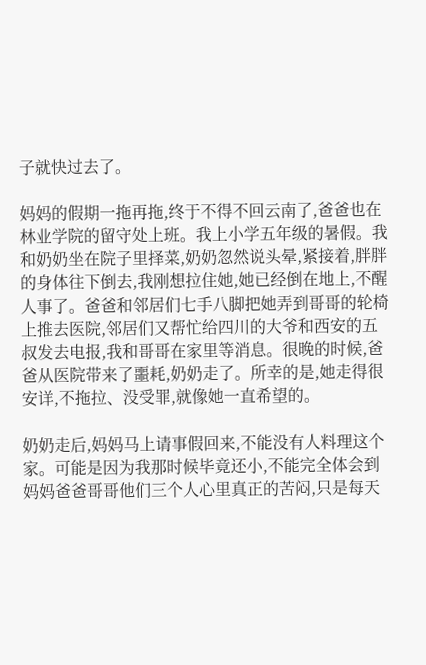子就快过去了。

妈妈的假期一拖再拖,终于不得不回云南了,爸爸也在林业学院的留守处上班。我上小学五年级的暑假。我和奶奶坐在院子里择菜,奶奶忽然说头晕,紧接着,胖胖的身体往下倒去,我刚想拉住她,她已经倒在地上,不醒人事了。爸爸和邻居们七手八脚把她弄到哥哥的轮椅上推去医院,邻居们又帮忙给四川的大爷和西安的五叔发去电报,我和哥哥在家里等消息。很晚的时候,爸爸从医院带来了噩耗,奶奶走了。所幸的是,她走得很安详,不拖拉、没受罪,就像她一直希望的。

奶奶走后,妈妈马上请事假回来,不能没有人料理这个家。可能是因为我那时候毕竟还小,不能完全体会到妈妈爸爸哥哥他们三个人心里真正的苦闷,只是每天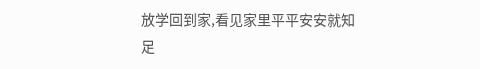放学回到家,看见家里平平安安就知足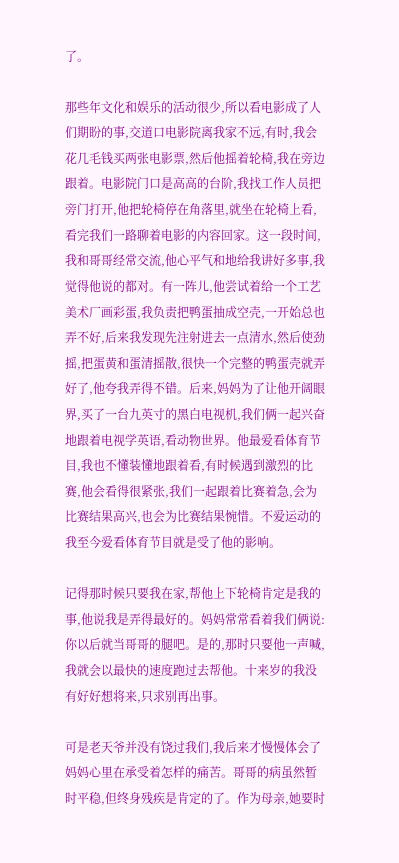了。

那些年文化和娱乐的活动很少,所以看电影成了人们期盼的事,交道口电影院离我家不远,有时,我会花几毛钱买两张电影票,然后他摇着轮椅,我在旁边跟着。电影院门口是高高的台阶,我找工作人员把旁门打开,他把轮椅停在角落里,就坐在轮椅上看,看完我们一路聊着电影的内容回家。这一段时间,我和哥哥经常交流,他心平气和地给我讲好多事,我觉得他说的都对。有一阵儿,他尝试着给一个工艺美术厂画彩蛋,我负责把鸭蛋抽成空壳,一开始总也弄不好,后来我发现先注射进去一点清水,然后使劲摇,把蛋黄和蛋清摇散,很快一个完整的鸭蛋壳就弄好了,他夸我弄得不错。后来,妈妈为了让他开阔眼界,买了一台九英寸的黑白电视机,我们俩一起兴奋地跟着电视学英语,看动物世界。他最爱看体育节目,我也不懂装懂地跟着看,有时候遇到激烈的比赛,他会看得很紧张,我们一起跟着比赛着急,会为比赛结果高兴,也会为比赛结果惋惜。不爱运动的我至今爱看体育节目就是受了他的影响。

记得那时候只要我在家,帮他上下轮椅肯定是我的事,他说我是弄得最好的。妈妈常常看着我们俩说:你以后就当哥哥的腿吧。是的,那时只要他一声喊,我就会以最快的速度跑过去帮他。十来岁的我没有好好想将来,只求别再出事。

可是老天爷并没有饶过我们,我后来才慢慢体会了妈妈心里在承受着怎样的痛苦。哥哥的病虽然暂时平稳,但终身残疾是肯定的了。作为母亲,她要时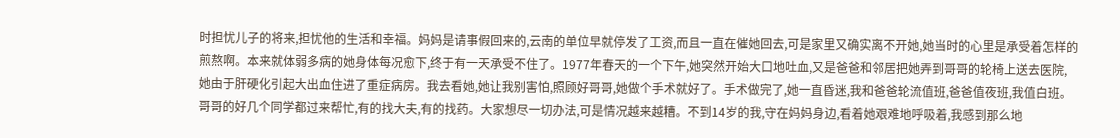时担忧儿子的将来,担忧他的生活和幸福。妈妈是请事假回来的,云南的单位早就停发了工资,而且一直在催她回去,可是家里又确实离不开她,她当时的心里是承受着怎样的煎熬啊。本来就体弱多病的她身体每况愈下,终于有一天承受不住了。1977年春天的一个下午,她突然开始大口地吐血,又是爸爸和邻居把她弄到哥哥的轮椅上送去医院,她由于肝硬化引起大出血住进了重症病房。我去看她,她让我别害怕,照顾好哥哥,她做个手术就好了。手术做完了,她一直昏迷,我和爸爸轮流值班,爸爸值夜班,我值白班。哥哥的好几个同学都过来帮忙,有的找大夫,有的找药。大家想尽一切办法,可是情况越来越糟。不到14岁的我,守在妈妈身边,看着她艰难地呼吸着,我感到那么地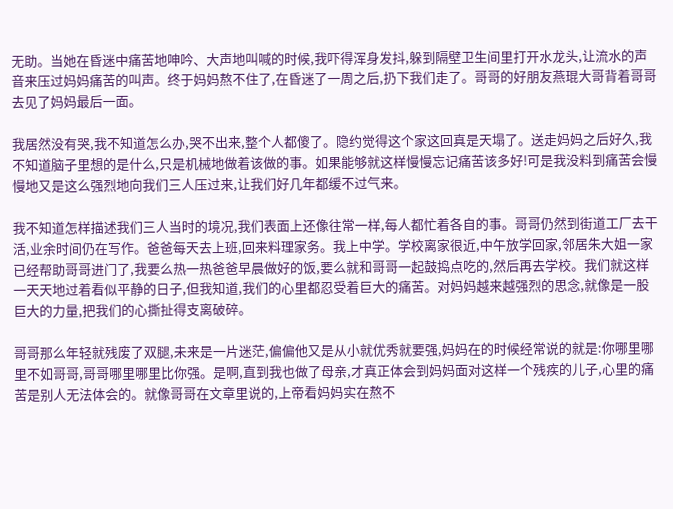无助。当她在昏迷中痛苦地呻吟、大声地叫喊的时候,我吓得浑身发抖,躲到隔壁卫生间里打开水龙头,让流水的声音来压过妈妈痛苦的叫声。终于妈妈熬不住了,在昏迷了一周之后,扔下我们走了。哥哥的好朋友燕琨大哥背着哥哥去见了妈妈最后一面。

我居然没有哭,我不知道怎么办,哭不出来,整个人都傻了。隐约觉得这个家这回真是天塌了。送走妈妈之后好久,我不知道脑子里想的是什么,只是机械地做着该做的事。如果能够就这样慢慢忘记痛苦该多好!可是我没料到痛苦会慢慢地又是这么强烈地向我们三人压过来,让我们好几年都缓不过气来。

我不知道怎样描述我们三人当时的境况,我们表面上还像往常一样,每人都忙着各自的事。哥哥仍然到街道工厂去干活,业余时间仍在写作。爸爸每天去上班,回来料理家务。我上中学。学校离家很近,中午放学回家,邻居朱大姐一家已经帮助哥哥进门了,我要么热一热爸爸早晨做好的饭,要么就和哥哥一起鼓捣点吃的,然后再去学校。我们就这样一天天地过着看似平静的日子,但我知道,我们的心里都忍受着巨大的痛苦。对妈妈越来越强烈的思念,就像是一股巨大的力量,把我们的心撕扯得支离破碎。

哥哥那么年轻就残废了双腿,未来是一片迷茫,偏偏他又是从小就优秀就要强,妈妈在的时候经常说的就是:你哪里哪里不如哥哥,哥哥哪里哪里比你强。是啊,直到我也做了母亲,才真正体会到妈妈面对这样一个残疾的儿子,心里的痛苦是别人无法体会的。就像哥哥在文章里说的,上帝看妈妈实在熬不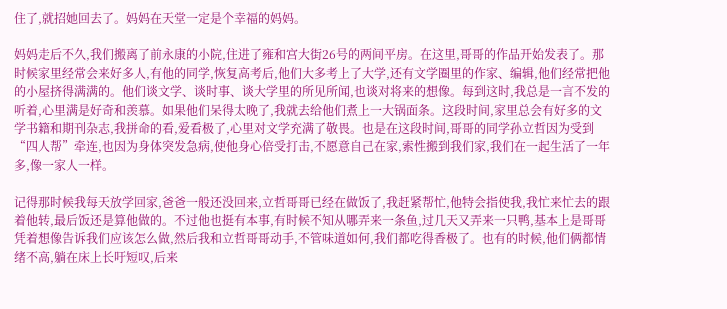住了,就招她回去了。妈妈在天堂一定是个幸福的妈妈。

妈妈走后不久,我们搬离了前永康的小院,住进了雍和宫大街26号的两间平房。在这里,哥哥的作品开始发表了。那时候家里经常会来好多人,有他的同学,恢复高考后,他们大多考上了大学,还有文学圈里的作家、编辑,他们经常把他的小屋挤得满满的。他们谈文学、谈时事、谈大学里的所见所闻,也谈对将来的想像。每到这时,我总是一言不发的听着,心里满是好奇和羡慕。如果他们呆得太晚了,我就去给他们煮上一大锅面条。这段时间,家里总会有好多的文学书籍和期刊杂志,我拼命的看,爱看极了,心里对文学充满了敬畏。也是在这段时间,哥哥的同学孙立哲因为受到“四人帮”牵连,也因为身体突发急病,使他身心倍受打击,不愿意自己在家,索性搬到我们家,我们在一起生活了一年多,像一家人一样。

记得那时候我每天放学回家,爸爸一般还没回来,立哲哥哥已经在做饭了,我赶紧帮忙,他特会指使我,我忙来忙去的跟着他转,最后饭还是算他做的。不过他也挺有本事,有时候不知从哪弄来一条鱼,过几天又弄来一只鸭,基本上是哥哥凭着想像告诉我们应该怎么做,然后我和立哲哥哥动手,不管味道如何,我们都吃得香极了。也有的时候,他们俩都情绪不高,躺在床上长吁短叹,后来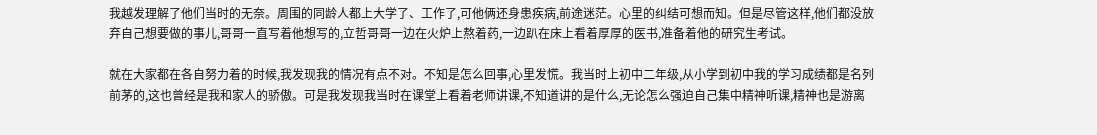我越发理解了他们当时的无奈。周围的同龄人都上大学了、工作了,可他俩还身患疾病,前途迷茫。心里的纠结可想而知。但是尽管这样,他们都没放弃自己想要做的事儿,哥哥一直写着他想写的,立哲哥哥一边在火炉上熬着药,一边趴在床上看着厚厚的医书,准备着他的研究生考试。

就在大家都在各自努力着的时候,我发现我的情况有点不对。不知是怎么回事,心里发慌。我当时上初中二年级,从小学到初中我的学习成绩都是名列前茅的,这也曾经是我和家人的骄傲。可是我发现我当时在课堂上看着老师讲课,不知道讲的是什么,无论怎么强迫自己集中精神听课,精神也是游离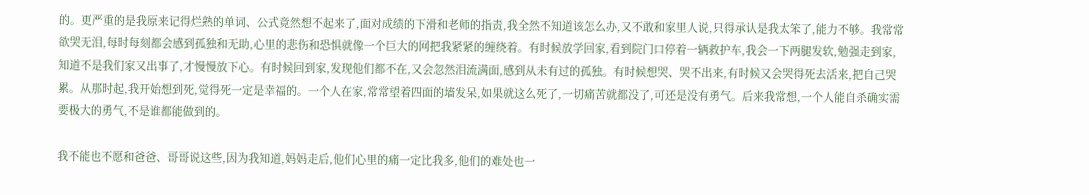的。更严重的是我原来记得烂熟的单词、公式竟然想不起来了,面对成绩的下滑和老师的指责,我全然不知道该怎么办,又不敢和家里人说,只得承认是我太笨了,能力不够。我常常欲哭无泪,每时每刻都会感到孤独和无助,心里的悲伤和恐惧就像一个巨大的网把我紧紧的缠绕着。有时候放学回家,看到院门口停着一辆救护车,我会一下两腿发软,勉强走到家,知道不是我们家又出事了,才慢慢放下心。有时候回到家,发现他们都不在,又会忽然泪流满面,感到从未有过的孤独。有时候想哭、哭不出来,有时候又会哭得死去活来,把自己哭累。从那时起,我开始想到死,觉得死一定是幸福的。一个人在家,常常望着四面的墙发呆,如果就这么死了,一切痛苦就都没了,可还是没有勇气。后来我常想,一个人能自杀确实需要极大的勇气,不是谁都能做到的。

我不能也不愿和爸爸、哥哥说这些,因为我知道,妈妈走后,他们心里的痛一定比我多,他们的难处也一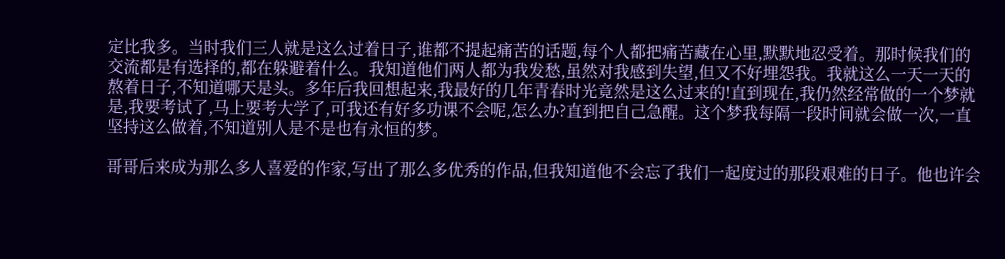定比我多。当时我们三人就是这么过着日子,谁都不提起痛苦的话题,每个人都把痛苦藏在心里,默默地忍受着。那时候我们的交流都是有选择的,都在躲避着什么。我知道他们两人都为我发愁,虽然对我感到失望,但又不好埋怨我。我就这么一天一天的熬着日子,不知道哪天是头。多年后我回想起来,我最好的几年青春时光竟然是这么过来的!直到现在,我仍然经常做的一个梦就是,我要考试了,马上要考大学了,可我还有好多功课不会呢,怎么办?直到把自己急醒。这个梦我每隔一段时间就会做一次,一直坚持这么做着,不知道别人是不是也有永恒的梦。

哥哥后来成为那么多人喜爱的作家,写出了那么多优秀的作品,但我知道他不会忘了我们一起度过的那段艰难的日子。他也许会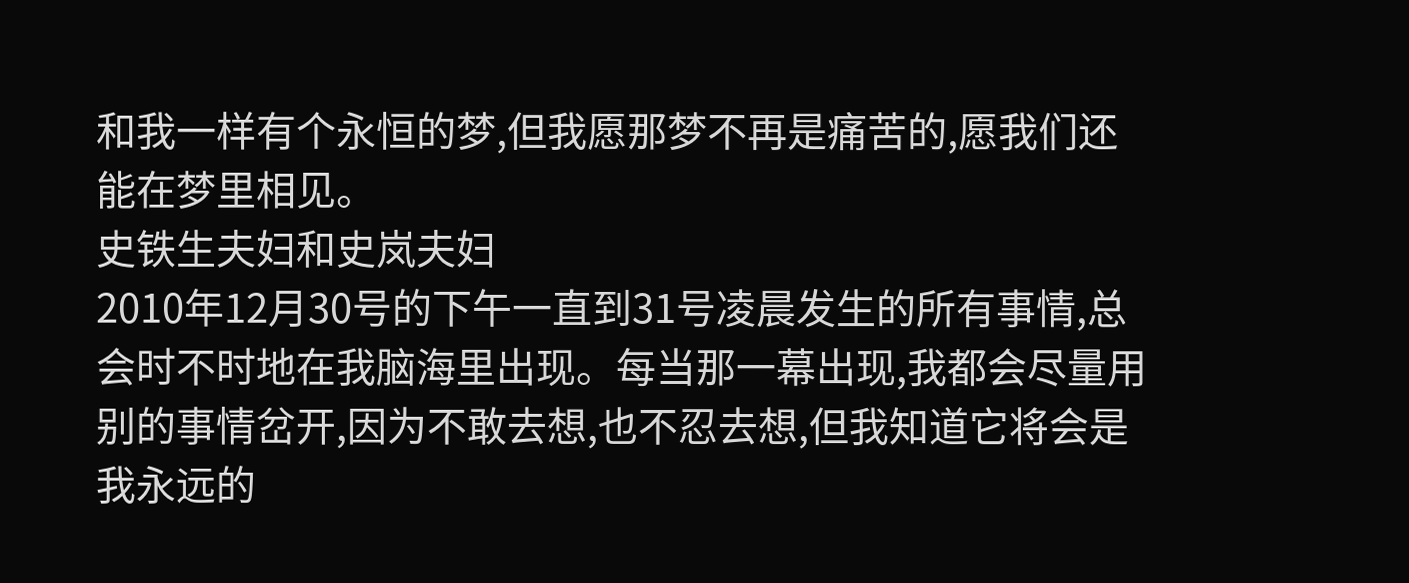和我一样有个永恒的梦,但我愿那梦不再是痛苦的,愿我们还能在梦里相见。
史铁生夫妇和史岚夫妇
2010年12月30号的下午一直到31号凌晨发生的所有事情,总会时不时地在我脑海里出现。每当那一幕出现,我都会尽量用别的事情岔开,因为不敢去想,也不忍去想,但我知道它将会是我永远的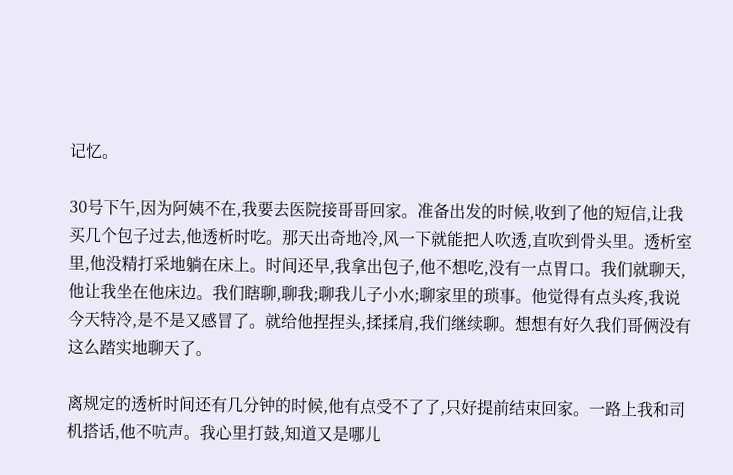记忆。

30号下午,因为阿姨不在,我要去医院接哥哥回家。准备出发的时候,收到了他的短信,让我买几个包子过去,他透析时吃。那天出奇地冷,风一下就能把人吹透,直吹到骨头里。透析室里,他没精打采地躺在床上。时间还早,我拿出包子,他不想吃,没有一点胃口。我们就聊天,他让我坐在他床边。我们瞎聊,聊我;聊我儿子小水;聊家里的琐事。他觉得有点头疼,我说今天特冷,是不是又感冒了。就给他捏捏头,揉揉肩,我们继续聊。想想有好久我们哥俩没有这么踏实地聊天了。

离规定的透析时间还有几分钟的时候,他有点受不了了,只好提前结束回家。一路上我和司机搭话,他不吭声。我心里打鼓,知道又是哪儿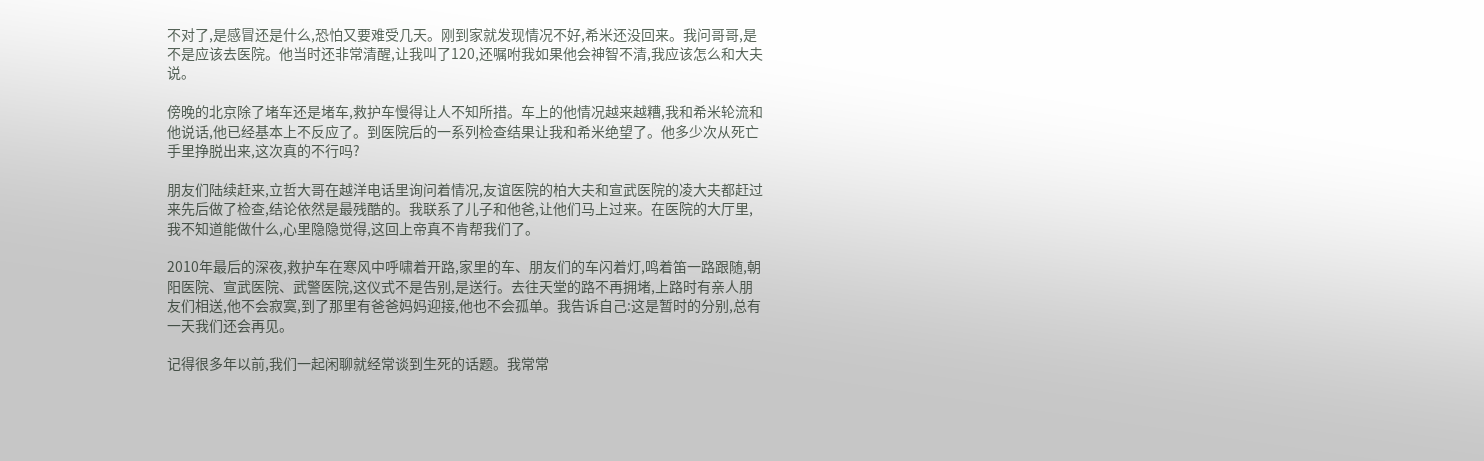不对了,是感冒还是什么,恐怕又要难受几天。刚到家就发现情况不好,希米还没回来。我问哥哥,是不是应该去医院。他当时还非常清醒,让我叫了120,还嘱咐我如果他会神智不清,我应该怎么和大夫说。

傍晚的北京除了堵车还是堵车,救护车慢得让人不知所措。车上的他情况越来越糟,我和希米轮流和他说话,他已经基本上不反应了。到医院后的一系列检查结果让我和希米绝望了。他多少次从死亡手里挣脱出来,这次真的不行吗?

朋友们陆续赶来,立哲大哥在越洋电话里询问着情况,友谊医院的柏大夫和宣武医院的凌大夫都赶过来先后做了检查,结论依然是最残酷的。我联系了儿子和他爸,让他们马上过来。在医院的大厅里,我不知道能做什么,心里隐隐觉得,这回上帝真不肯帮我们了。

2010年最后的深夜,救护车在寒风中呼啸着开路,家里的车、朋友们的车闪着灯,鸣着笛一路跟随,朝阳医院、宣武医院、武警医院,这仪式不是告别,是送行。去往天堂的路不再拥堵,上路时有亲人朋友们相送,他不会寂寞,到了那里有爸爸妈妈迎接,他也不会孤单。我告诉自己:这是暂时的分别,总有一天我们还会再见。

记得很多年以前,我们一起闲聊就经常谈到生死的话题。我常常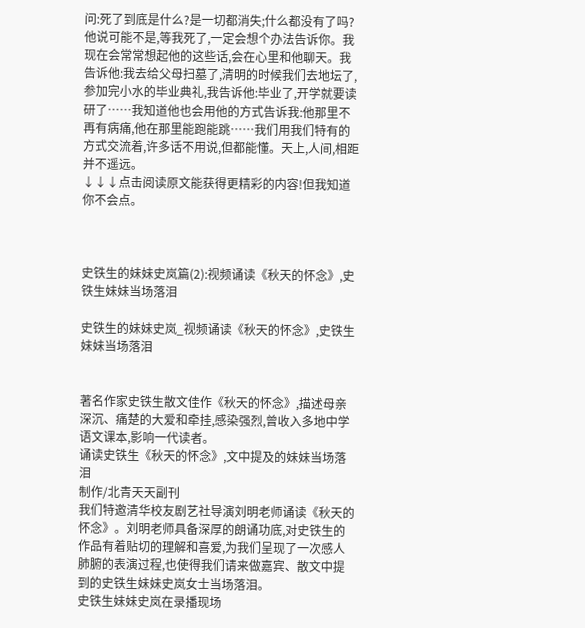问:死了到底是什么?是一切都消失;什么都没有了吗?他说可能不是,等我死了,一定会想个办法告诉你。我现在会常常想起他的这些话,会在心里和他聊天。我告诉他:我去给父母扫墓了,清明的时候我们去地坛了,参加完小水的毕业典礼,我告诉他:毕业了,开学就要读研了……我知道他也会用他的方式告诉我:他那里不再有病痛,他在那里能跑能跳……我们用我们特有的方式交流着,许多话不用说,但都能懂。天上,人间,相距并不遥远。
↓↓↓点击阅读原文能获得更精彩的内容!但我知道你不会点。



史铁生的妹妹史岚篇(2):视频诵读《秋天的怀念》,史铁生妹妹当场落泪

史铁生的妹妹史岚_视频诵读《秋天的怀念》,史铁生妹妹当场落泪


著名作家史铁生散文佳作《秋天的怀念》,描述母亲深沉、痛楚的大爱和牵挂,感染强烈,曾收入多地中学语文课本,影响一代读者。
诵读史铁生《秋天的怀念》,文中提及的妹妹当场落泪
制作/北青天天副刊
我们特邀清华校友剧艺社导演刘明老师诵读《秋天的怀念》。刘明老师具备深厚的朗诵功底,对史铁生的作品有着贴切的理解和喜爱,为我们呈现了一次感人肺腑的表演过程,也使得我们请来做嘉宾、散文中提到的史铁生妹妹史岚女士当场落泪。
史铁生妹妹史岚在录播现场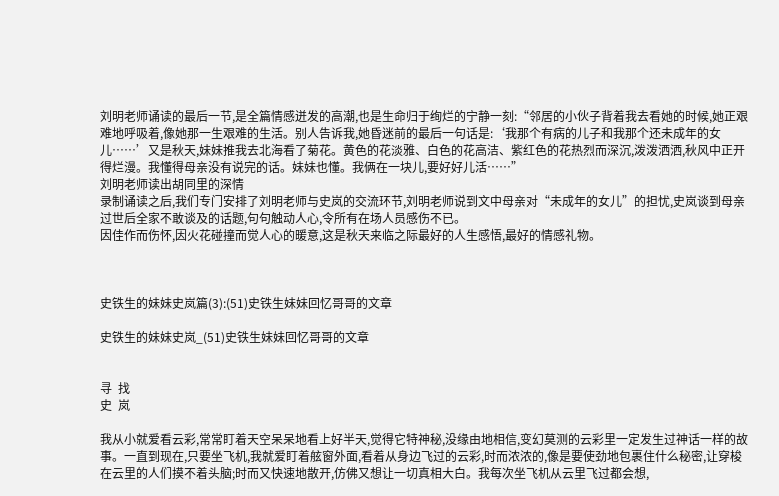刘明老师诵读的最后一节,是全篇情感迸发的高潮,也是生命归于绚烂的宁静一刻:“邻居的小伙子背着我去看她的时候,她正艰难地呼吸着,像她那一生艰难的生活。别人告诉我,她昏迷前的最后一句话是:‘我那个有病的儿子和我那个还未成年的女儿……’又是秋天,妹妹推我去北海看了菊花。黄色的花淡雅、白色的花高洁、紫红色的花热烈而深沉,泼泼洒洒,秋风中正开得烂漫。我懂得母亲没有说完的话。妹妹也懂。我俩在一块儿,要好好儿活……”
刘明老师读出胡同里的深情
录制诵读之后,我们专门安排了刘明老师与史岚的交流环节,刘明老师说到文中母亲对“未成年的女儿”的担忧,史岚谈到母亲过世后全家不敢谈及的话题,句句触动人心,令所有在场人员感伤不已。
因佳作而伤怀,因火花碰撞而觉人心的暖意,这是秋天来临之际最好的人生感悟,最好的情感礼物。



史铁生的妹妹史岚篇(3):(51)史铁生妹妹回忆哥哥的文章

史铁生的妹妹史岚_(51)史铁生妹妹回忆哥哥的文章


寻  找
史  岚

我从小就爱看云彩,常常盯着天空呆呆地看上好半天,觉得它特神秘,没缘由地相信,变幻莫测的云彩里一定发生过神话一样的故事。一直到现在,只要坐飞机,我就爱盯着舷窗外面,看着从身边飞过的云彩,时而浓浓的,像是要使劲地包裹住什么秘密,让穿梭在云里的人们摸不着头脑;时而又快速地散开,仿佛又想让一切真相大白。我每次坐飞机从云里飞过都会想,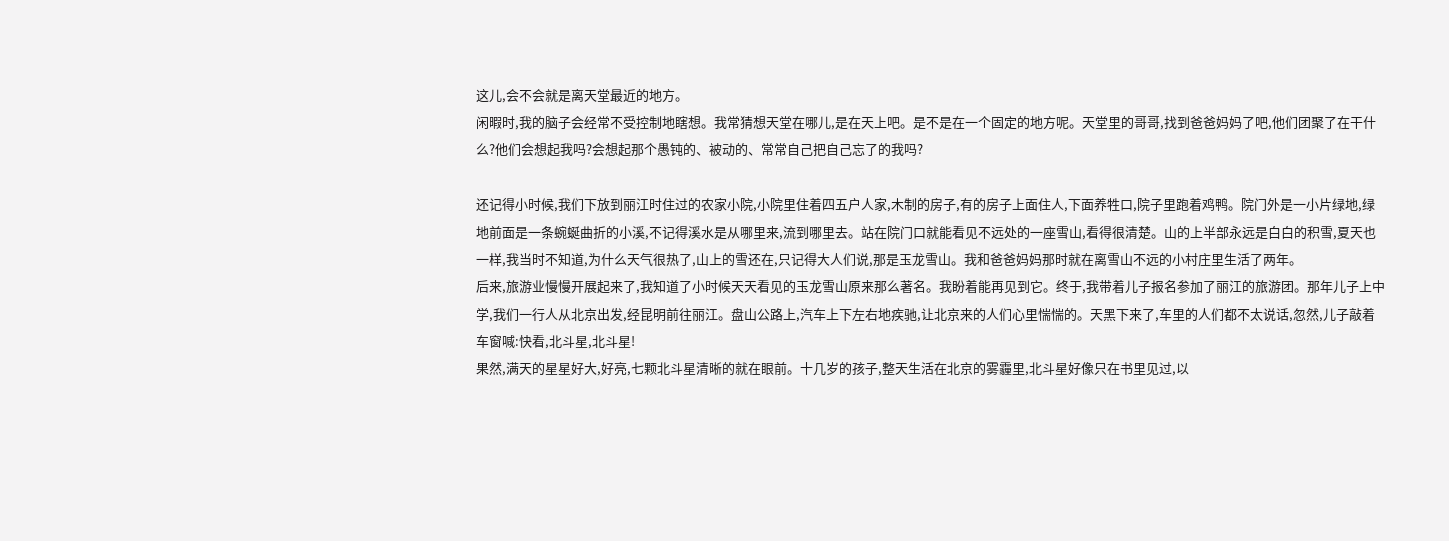这儿,会不会就是离天堂最近的地方。
闲暇时,我的脑子会经常不受控制地瞎想。我常猜想天堂在哪儿,是在天上吧。是不是在一个固定的地方呢。天堂里的哥哥,找到爸爸妈妈了吧,他们团聚了在干什么?他们会想起我吗?会想起那个愚钝的、被动的、常常自己把自己忘了的我吗?

还记得小时候,我们下放到丽江时住过的农家小院,小院里住着四五户人家,木制的房子,有的房子上面住人,下面养牲口,院子里跑着鸡鸭。院门外是一小片绿地,绿地前面是一条蜿蜒曲折的小溪,不记得溪水是从哪里来,流到哪里去。站在院门口就能看见不远处的一座雪山,看得很清楚。山的上半部永远是白白的积雪,夏天也一样,我当时不知道,为什么天气很热了,山上的雪还在,只记得大人们说,那是玉龙雪山。我和爸爸妈妈那时就在离雪山不远的小村庄里生活了两年。
后来,旅游业慢慢开展起来了,我知道了小时候天天看见的玉龙雪山原来那么著名。我盼着能再见到它。终于,我带着儿子报名参加了丽江的旅游团。那年儿子上中学,我们一行人从北京出发,经昆明前往丽江。盘山公路上,汽车上下左右地疾驰,让北京来的人们心里惴惴的。天黑下来了,车里的人们都不太说话,忽然,儿子敲着车窗喊:快看,北斗星,北斗星!
果然,满天的星星好大,好亮,七颗北斗星清晰的就在眼前。十几岁的孩子,整天生活在北京的雾霾里,北斗星好像只在书里见过,以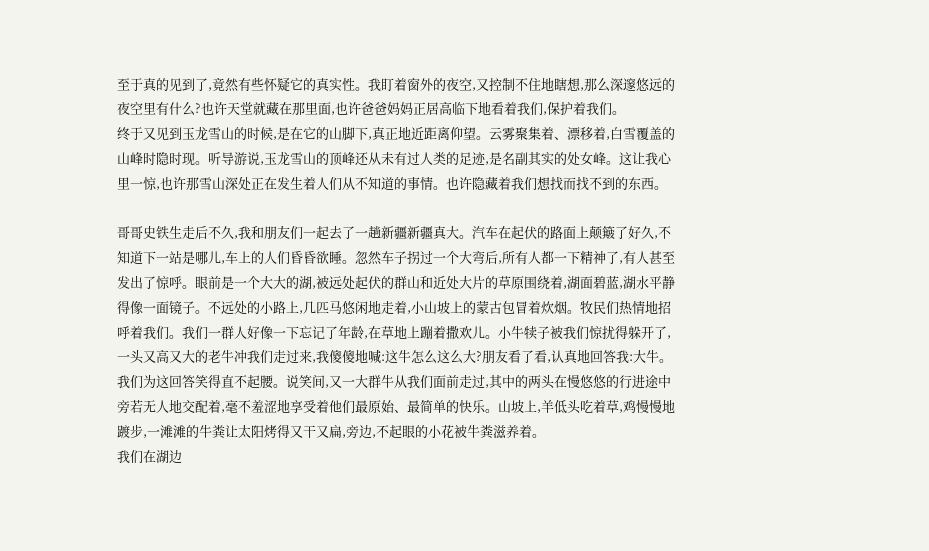至于真的见到了,竟然有些怀疑它的真实性。我盯着窗外的夜空,又控制不住地瞎想,那么深邃悠远的夜空里有什么?也许天堂就藏在那里面,也许爸爸妈妈正居高临下地看着我们,保护着我们。
终于又见到玉龙雪山的时候,是在它的山脚下,真正地近距离仰望。云雾聚集着、漂移着,白雪覆盖的山峰时隐时现。听导游说,玉龙雪山的顶峰还从未有过人类的足迹,是名副其实的处女峰。这让我心里一惊,也许那雪山深处正在发生着人们从不知道的事情。也许隐藏着我们想找而找不到的东西。

哥哥史铁生走后不久,我和朋友们一起去了一趟新疆新疆真大。汽车在起伏的路面上颠簸了好久,不知道下一站是哪儿,车上的人们昏昏欲睡。忽然车子拐过一个大弯后,所有人都一下精神了,有人甚至发出了惊呼。眼前是一个大大的湖,被远处起伏的群山和近处大片的草原围绕着,湖面碧蓝,湖水平静得像一面镜子。不远处的小路上,几匹马悠闲地走着,小山坡上的蒙古包冒着炊烟。牧民们热情地招呼着我们。我们一群人好像一下忘记了年龄,在草地上蹦着撒欢儿。小牛犊子被我们惊扰得躲开了,一头又高又大的老牛冲我们走过来,我傻傻地喊:这牛怎么这么大?朋友看了看,认真地回答我:大牛。我们为这回答笑得直不起腰。说笑间,又一大群牛从我们面前走过,其中的两头在慢悠悠的行进途中旁若无人地交配着,毫不羞涩地享受着他们最原始、最简单的快乐。山坡上,羊低头吃着草,鸡慢慢地踱步,一滩滩的牛粪让太阳烤得又干又扁,旁边,不起眼的小花被牛粪滋养着。
我们在湖边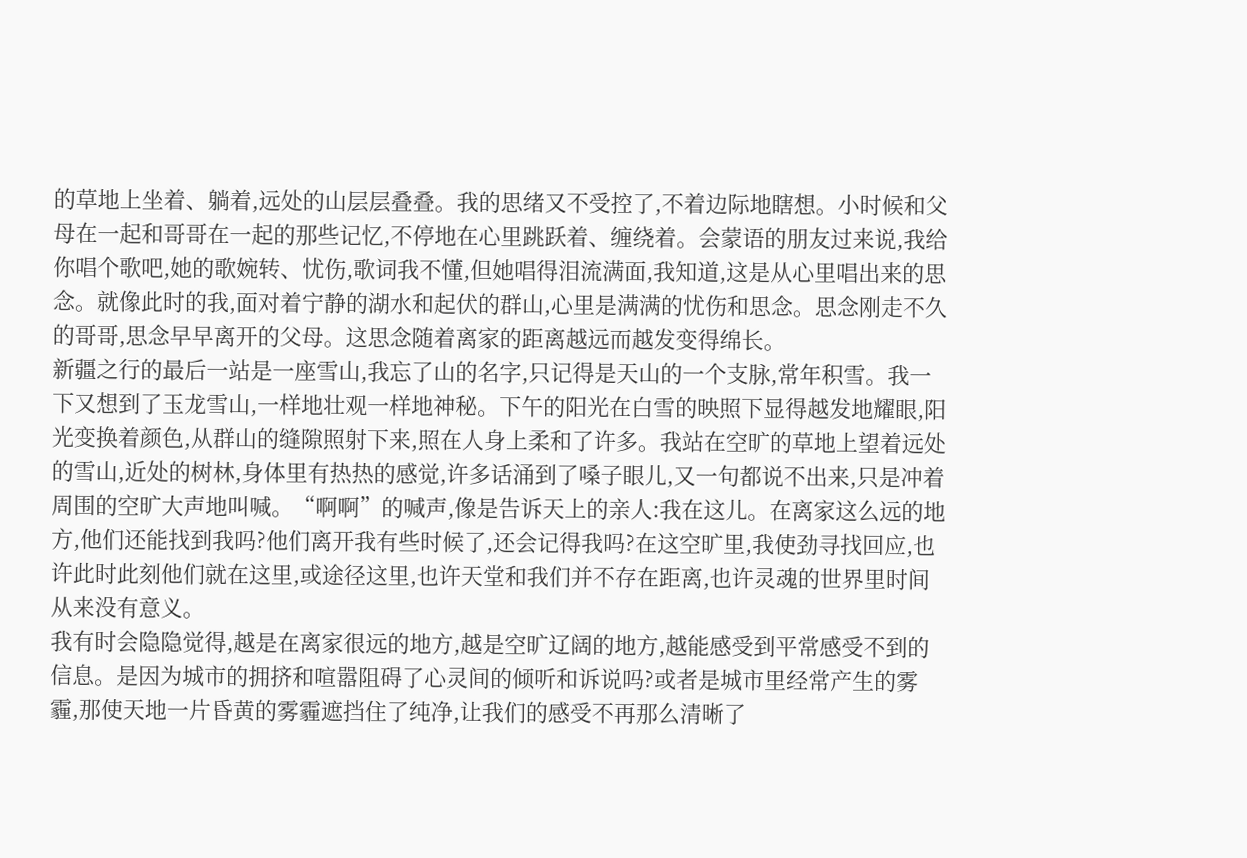的草地上坐着、躺着,远处的山层层叠叠。我的思绪又不受控了,不着边际地瞎想。小时候和父母在一起和哥哥在一起的那些记忆,不停地在心里跳跃着、缠绕着。会蒙语的朋友过来说,我给你唱个歌吧,她的歌婉转、忧伤,歌词我不懂,但她唱得泪流满面,我知道,这是从心里唱出来的思念。就像此时的我,面对着宁静的湖水和起伏的群山,心里是满满的忧伤和思念。思念刚走不久的哥哥,思念早早离开的父母。这思念随着离家的距离越远而越发变得绵长。
新疆之行的最后一站是一座雪山,我忘了山的名字,只记得是天山的一个支脉,常年积雪。我一下又想到了玉龙雪山,一样地壮观一样地神秘。下午的阳光在白雪的映照下显得越发地耀眼,阳光变换着颜色,从群山的缝隙照射下来,照在人身上柔和了许多。我站在空旷的草地上望着远处的雪山,近处的树林,身体里有热热的感觉,许多话涌到了嗓子眼儿,又一句都说不出来,只是冲着周围的空旷大声地叫喊。“啊啊”的喊声,像是告诉天上的亲人:我在这儿。在离家这么远的地方,他们还能找到我吗?他们离开我有些时候了,还会记得我吗?在这空旷里,我使劲寻找回应,也许此时此刻他们就在这里,或途径这里,也许天堂和我们并不存在距离,也许灵魂的世界里时间从来没有意义。
我有时会隐隐觉得,越是在离家很远的地方,越是空旷辽阔的地方,越能感受到平常感受不到的信息。是因为城市的拥挤和喧嚣阻碍了心灵间的倾听和诉说吗?或者是城市里经常产生的雾霾,那使天地一片昏黄的雾霾遮挡住了纯净,让我们的感受不再那么清晰了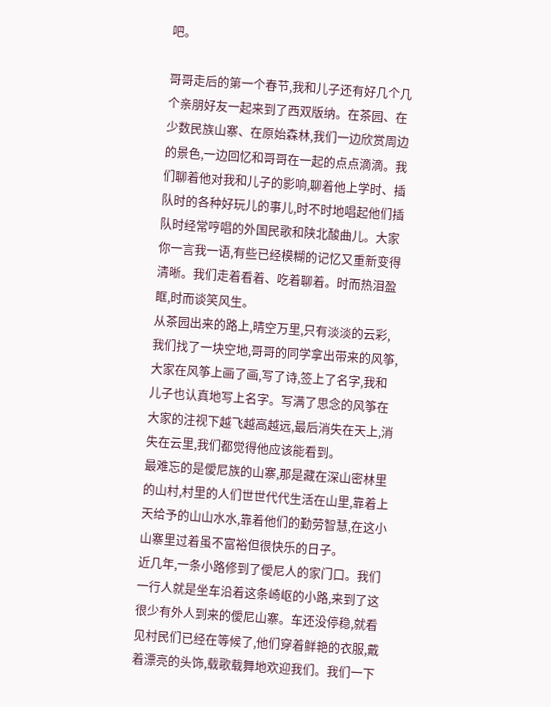吧。

哥哥走后的第一个春节,我和儿子还有好几个几个亲朋好友一起来到了西双版纳。在茶园、在少数民族山寨、在原始森林,我们一边欣赏周边的景色,一边回忆和哥哥在一起的点点滴滴。我们聊着他对我和儿子的影响,聊着他上学时、插队时的各种好玩儿的事儿,时不时地唱起他们插队时经常哼唱的外国民歌和陕北酸曲儿。大家你一言我一语,有些已经模糊的记忆又重新变得清晰。我们走着看着、吃着聊着。时而热泪盈眶,时而谈笑风生。
从茶园出来的路上,晴空万里,只有淡淡的云彩,我们找了一块空地,哥哥的同学拿出带来的风筝,大家在风筝上画了画,写了诗,签上了名字,我和儿子也认真地写上名字。写满了思念的风筝在大家的注视下越飞越高越远,最后消失在天上,消失在云里,我们都觉得他应该能看到。
最难忘的是僾尼族的山寨,那是藏在深山密林里的山村,村里的人们世世代代生活在山里,靠着上天给予的山山水水,靠着他们的勤劳智慧,在这小山寨里过着虽不富裕但很快乐的日子。
近几年,一条小路修到了僾尼人的家门口。我们一行人就是坐车沿着这条崎岖的小路,来到了这很少有外人到来的僾尼山寨。车还没停稳,就看见村民们已经在等候了,他们穿着鲜艳的衣服,戴着漂亮的头饰,载歌载舞地欢迎我们。我们一下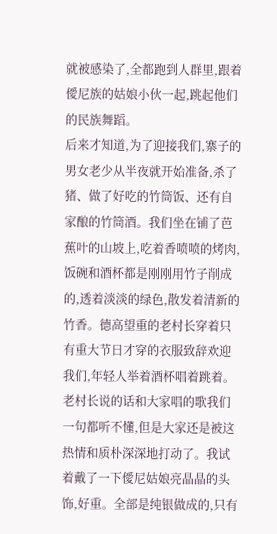就被感染了,全都跑到人群里,跟着僾尼族的姑娘小伙一起,跳起他们的民族舞蹈。
后来才知道,为了迎接我们,寨子的男女老少从半夜就开始准备,杀了猪、做了好吃的竹筒饭、还有自家酿的竹筒酒。我们坐在铺了芭蕉叶的山坡上,吃着香喷喷的烤肉,饭碗和酒杯都是刚刚用竹子削成的,透着淡淡的绿色,散发着清新的竹香。德高望重的老村长穿着只有重大节日才穿的衣服致辞欢迎我们,年轻人举着酒杯唱着跳着。老村长说的话和大家唱的歌我们一句都听不懂,但是大家还是被这热情和质朴深深地打动了。我试着戴了一下僾尼姑娘亮晶晶的头饰,好重。全部是纯银做成的,只有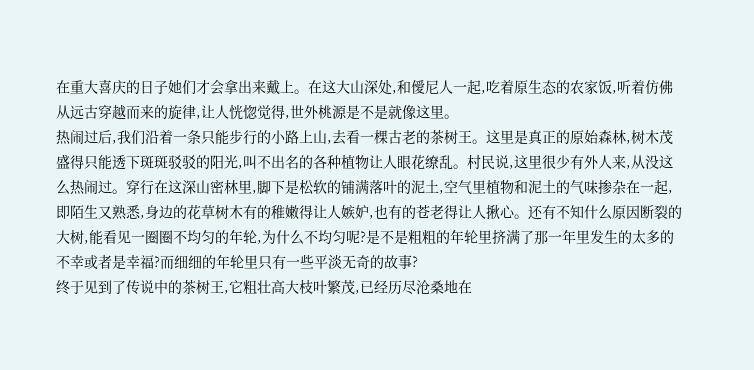在重大喜庆的日子她们才会拿出来戴上。在这大山深处,和僾尼人一起,吃着原生态的农家饭,听着仿佛从远古穿越而来的旋律,让人恍惚觉得,世外桃源是不是就像这里。
热闹过后,我们沿着一条只能步行的小路上山,去看一棵古老的茶树王。这里是真正的原始森林,树木茂盛得只能透下斑斑驳驳的阳光,叫不出名的各种植物让人眼花缭乱。村民说,这里很少有外人来,从没这么热闹过。穿行在这深山密林里,脚下是松软的铺满落叶的泥土,空气里植物和泥土的气味掺杂在一起,即陌生又熟悉,身边的花草树木有的稚嫩得让人嫉妒,也有的苍老得让人揪心。还有不知什么原因断裂的大树,能看见一圈圈不均匀的年轮,为什么不均匀呢?是不是粗粗的年轮里挤满了那一年里发生的太多的不幸或者是幸福?而细细的年轮里只有一些平淡无奇的故事?
终于见到了传说中的茶树王,它粗壮高大枝叶繁茂,已经历尽沧桑地在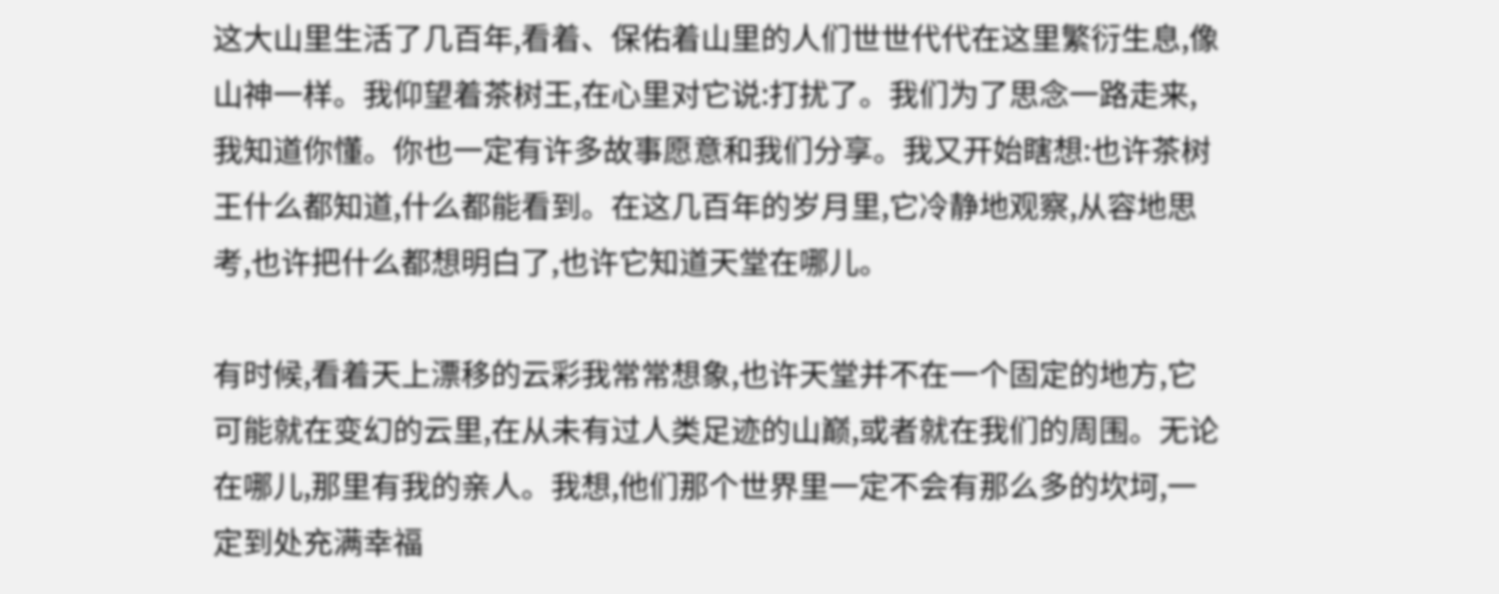这大山里生活了几百年,看着、保佑着山里的人们世世代代在这里繁衍生息,像山神一样。我仰望着茶树王,在心里对它说:打扰了。我们为了思念一路走来,我知道你懂。你也一定有许多故事愿意和我们分享。我又开始瞎想:也许茶树王什么都知道,什么都能看到。在这几百年的岁月里,它冷静地观察,从容地思考,也许把什么都想明白了,也许它知道天堂在哪儿。

有时候,看着天上漂移的云彩我常常想象,也许天堂并不在一个固定的地方,它可能就在变幻的云里,在从未有过人类足迹的山巅,或者就在我们的周围。无论在哪儿,那里有我的亲人。我想,他们那个世界里一定不会有那么多的坎坷,一定到处充满幸福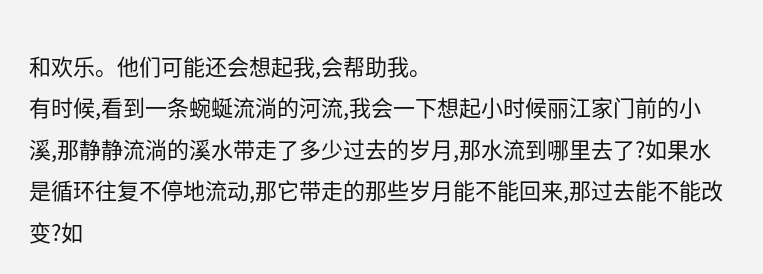和欢乐。他们可能还会想起我,会帮助我。
有时候,看到一条蜿蜒流淌的河流,我会一下想起小时候丽江家门前的小溪,那静静流淌的溪水带走了多少过去的岁月,那水流到哪里去了?如果水是循环往复不停地流动,那它带走的那些岁月能不能回来,那过去能不能改变?如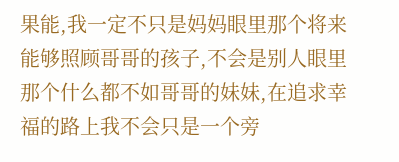果能,我一定不只是妈妈眼里那个将来能够照顾哥哥的孩子,不会是别人眼里那个什么都不如哥哥的妹妹,在追求幸福的路上我不会只是一个旁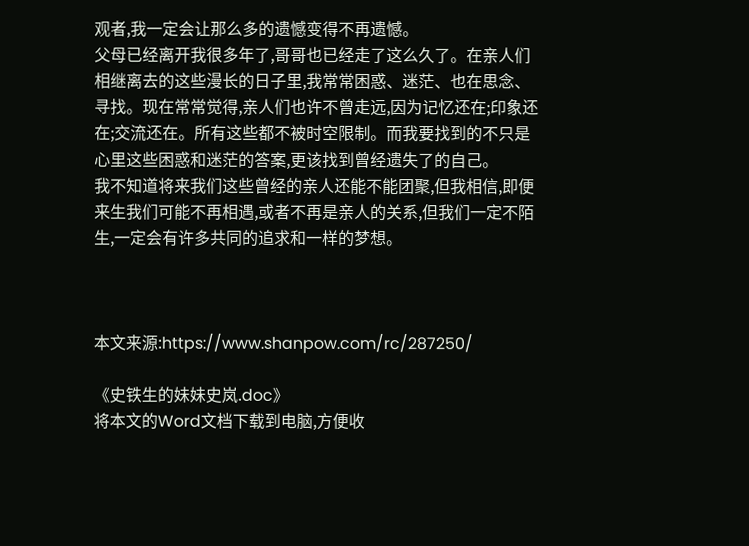观者,我一定会让那么多的遗憾变得不再遗憾。
父母已经离开我很多年了,哥哥也已经走了这么久了。在亲人们相继离去的这些漫长的日子里,我常常困惑、迷茫、也在思念、寻找。现在常常觉得,亲人们也许不曾走远,因为记忆还在;印象还在;交流还在。所有这些都不被时空限制。而我要找到的不只是心里这些困惑和迷茫的答案,更该找到曾经遗失了的自己。
我不知道将来我们这些曾经的亲人还能不能团聚,但我相信,即便来生我们可能不再相遇,或者不再是亲人的关系,但我们一定不陌生,一定会有许多共同的追求和一样的梦想。



本文来源:https://www.shanpow.com/rc/287250/

《史铁生的妹妹史岚.doc》
将本文的Word文档下载到电脑,方便收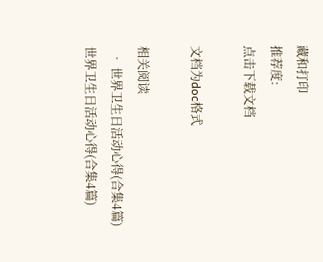藏和打印
推荐度:
点击下载文档

文档为doc格式

相关阅读
  • 世界卫生日活动心得(合集4篇) 世界卫生日活动心得(合集4篇)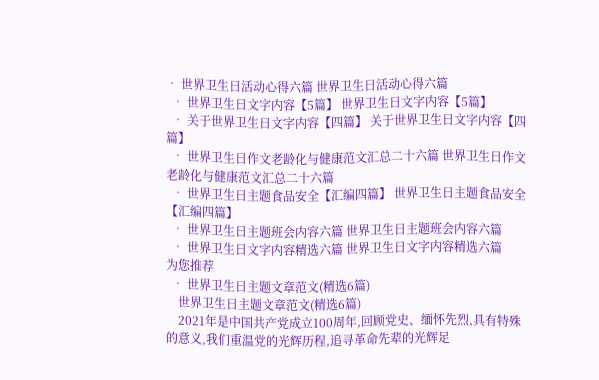• 世界卫生日活动心得六篇 世界卫生日活动心得六篇
  • 世界卫生日文字内容【5篇】 世界卫生日文字内容【5篇】
  • 关于世界卫生日文字内容【四篇】 关于世界卫生日文字内容【四篇】
  • 世界卫生日作文老龄化与健康范文汇总二十六篇 世界卫生日作文老龄化与健康范文汇总二十六篇
  • 世界卫生日主题食品安全【汇编四篇】 世界卫生日主题食品安全【汇编四篇】
  • 世界卫生日主题班会内容六篇 世界卫生日主题班会内容六篇
  • 世界卫生日文字内容精选六篇 世界卫生日文字内容精选六篇
为您推荐
  • 世界卫生日主题文章范文(精选6篇)
    世界卫生日主题文章范文(精选6篇)
    2021年是中国共产党成立100周年,回顾党史、缅怀先烈,具有特殊的意义,我们重温党的光辉历程,追寻革命先辈的光辉足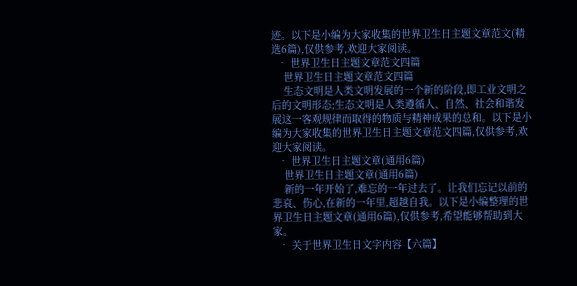迹。以下是小编为大家收集的世界卫生日主题文章范文(精选6篇),仅供参考,欢迎大家阅读。
  • 世界卫生日主题文章范文四篇
    世界卫生日主题文章范文四篇
    生态文明是人类文明发展的一个新的阶段,即工业文明之后的文明形态;生态文明是人类遵循人、自然、社会和谐发展这一客观规律而取得的物质与精神成果的总和。以下是小编为大家收集的世界卫生日主题文章范文四篇,仅供参考,欢迎大家阅读。
  • 世界卫生日主题文章(通用6篇)
    世界卫生日主题文章(通用6篇)
    新的一年开始了,难忘的一年过去了。让我们忘记以前的悲哀、伤心,在新的一年里,超越自我。以下是小编整理的世界卫生日主题文章(通用6篇),仅供参考,希望能够帮助到大家。
  • 关于世界卫生日文字内容【六篇】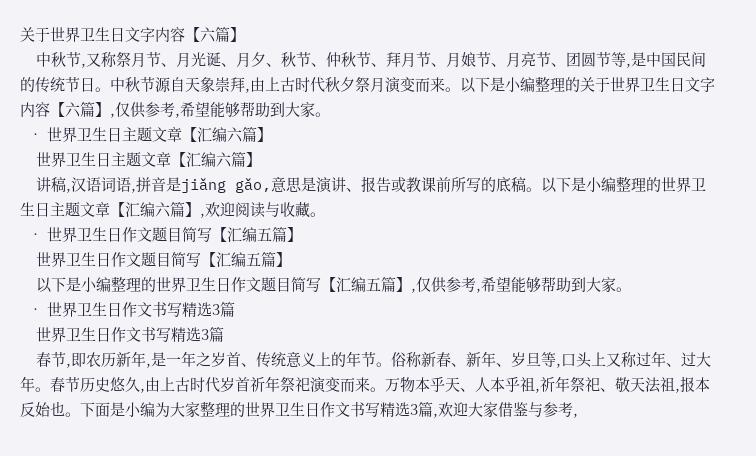关于世界卫生日文字内容【六篇】
    中秋节,又称祭月节、月光诞、月夕、秋节、仲秋节、拜月节、月娘节、月亮节、团圆节等,是中国民间的传统节日。中秋节源自天象崇拜,由上古时代秋夕祭月演变而来。以下是小编整理的关于世界卫生日文字内容【六篇】,仅供参考,希望能够帮助到大家。
  • 世界卫生日主题文章【汇编六篇】
    世界卫生日主题文章【汇编六篇】
    讲稿,汉语词语,拼音是jiǎng gǎo,意思是演讲、报告或教课前所写的底稿。以下是小编整理的世界卫生日主题文章【汇编六篇】,欢迎阅读与收藏。
  • 世界卫生日作文题目简写【汇编五篇】
    世界卫生日作文题目简写【汇编五篇】
    以下是小编整理的世界卫生日作文题目简写【汇编五篇】,仅供参考,希望能够帮助到大家。
  • 世界卫生日作文书写精选3篇
    世界卫生日作文书写精选3篇
    春节,即农历新年,是一年之岁首、传统意义上的年节。俗称新春、新年、岁旦等,口头上又称过年、过大年。春节历史悠久,由上古时代岁首祈年祭祀演变而来。万物本乎天、人本乎祖,祈年祭祀、敬天法祖,报本反始也。下面是小编为大家整理的世界卫生日作文书写精选3篇,欢迎大家借鉴与参考,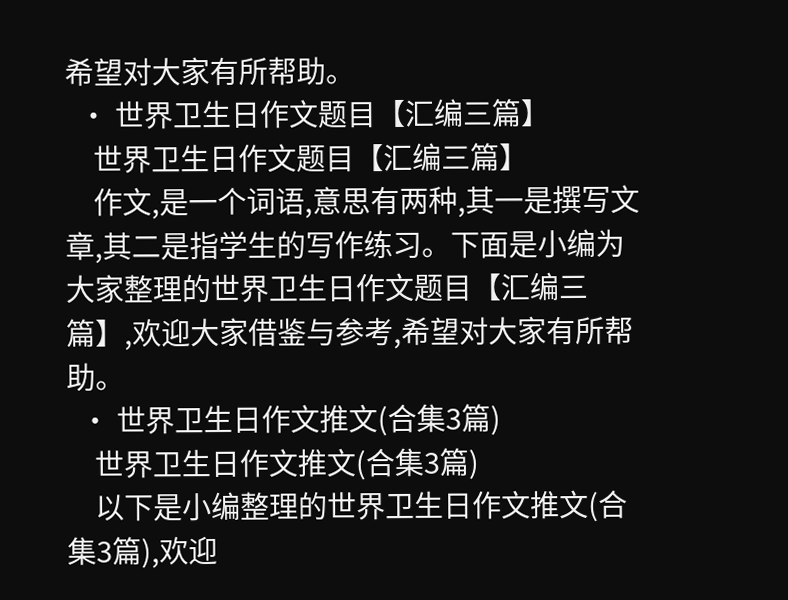希望对大家有所帮助。
  • 世界卫生日作文题目【汇编三篇】
    世界卫生日作文题目【汇编三篇】
    作文,是一个词语,意思有两种,其一是撰写文章,其二是指学生的写作练习。下面是小编为大家整理的世界卫生日作文题目【汇编三篇】,欢迎大家借鉴与参考,希望对大家有所帮助。
  • 世界卫生日作文推文(合集3篇)
    世界卫生日作文推文(合集3篇)
    以下是小编整理的世界卫生日作文推文(合集3篇),欢迎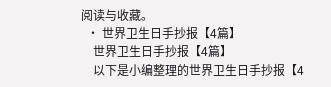阅读与收藏。
  • 世界卫生日手抄报【4篇】
    世界卫生日手抄报【4篇】
    以下是小编整理的世界卫生日手抄报【4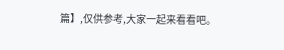篇】,仅供参考,大家一起来看看吧。